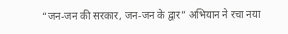“जन-जन की सरकार, जन-जन के द्वार” अभियान ने रचा नया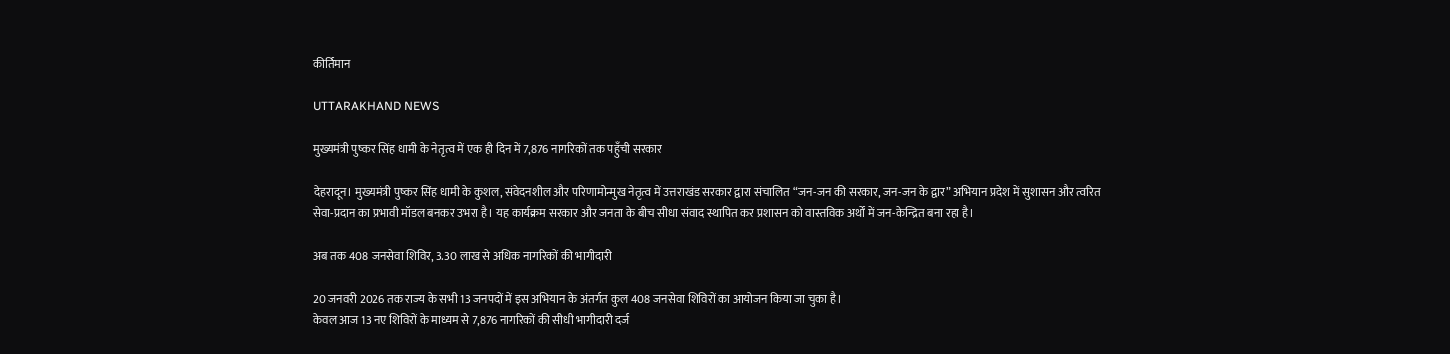कीर्तिमान

UTTARAKHAND NEWS

मुख्यमंत्री पुष्कर सिंह धामी के नेतृत्व में एक ही दिन में 7,876 नागरिकों तक पहुँची सरकार

देहरादून। मुख्यमंत्री पुष्कर सिंह धामी के कुशल, संवेदनशील और परिणामोन्मुख नेतृत्व में उत्तराखंड सरकार द्वारा संचालित “जन-जन की सरकार, जन-जन के द्वार” अभियान प्रदेश में सुशासन और त्वरित सेवा-प्रदान का प्रभावी मॉडल बनकर उभरा है। यह कार्यक्रम सरकार और जनता के बीच सीधा संवाद स्थापित कर प्रशासन को वास्तविक अर्थों में जन-केन्द्रित बना रहा है।

अब तक 408 जनसेवा शिविर, 3.30 लाख से अधिक नागरिकों की भागीदारी

20 जनवरी 2026 तक राज्य के सभी 13 जनपदों में इस अभियान के अंतर्गत कुल 408 जनसेवा शिविरों का आयोजन किया जा चुका है।
केवल आज 13 नए शिविरों के माध्यम से 7,876 नागरिकों की सीधी भागीदारी दर्ज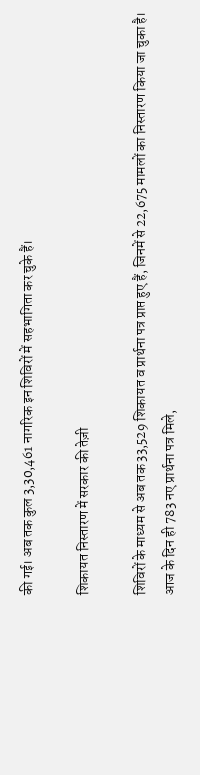की गई। अब तक कुल 3,30,461 नागरिक इन शिविरों में सहभागिता कर चुके हैं।

शिकायत निस्तारण में सरकार की तेज़ी

शिविरों के माध्यम से अब तक 33,529 शिकायत व प्रार्थना पत्र प्राप्त हुए हैं, जिनमें से 22,675 मामलों का निस्तारण किया जा चुका है।
आज के दिन ही 783 नए प्रार्थना पत्र मिले,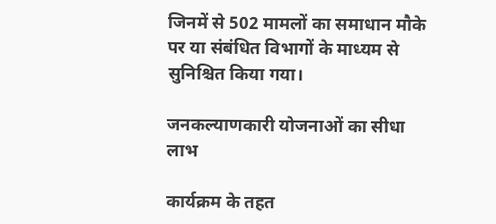जिनमें से 502 मामलों का समाधान मौके पर या संबंधित विभागों के माध्यम से सुनिश्चित किया गया।

जनकल्याणकारी योजनाओं का सीधा लाभ

कार्यक्रम के तहत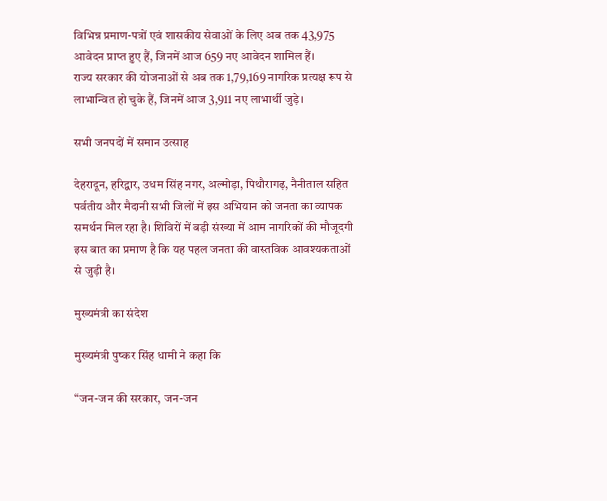विभिन्न प्रमाण-पत्रों एवं शासकीय सेवाओं के लिए अब तक 43,975 आवेदन प्राप्त हुए हैं, जिनमें आज 659 नए आवेदन शामिल हैं।
राज्य सरकार की योजनाओं से अब तक 1,79,169 नागरिक प्रत्यक्ष रूप से लाभान्वित हो चुके हैं, जिनमें आज 3,911 नए लाभार्थी जुड़े।

सभी जनपदों में समान उत्साह

देहरादून, हरिद्वार, उधम सिंह नगर, अल्मोड़ा, पिथौरागढ़, नैनीताल सहित पर्वतीय और मैदानी सभी जिलों में इस अभियान को जनता का व्यापक समर्थन मिल रहा है। शिविरों में बड़ी संख्या में आम नागरिकों की मौजूदगी इस बात का प्रमाण है कि यह पहल जनता की वास्तविक आवश्यकताओं से जुड़ी है।

मुख्यमंत्री का संदेश

मुख्यमंत्री पुष्कर सिंह धामी ने कहा कि

“जन-जन की सरकार, जन-जन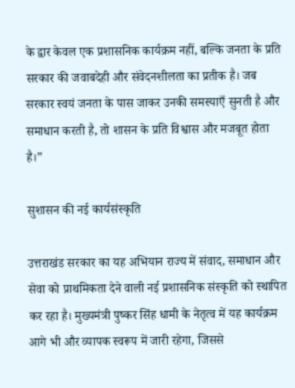के द्वार केवल एक प्रशासनिक कार्यक्रम नहीं, बल्कि जनता के प्रति सरकार की जवाबदेही और संवेदनशीलता का प्रतीक है। जब सरकार स्वयं जनता के पास जाकर उनकी समस्याएँ सुनती है और समाधान करती है, तो शासन के प्रति विश्वास और मजबूत होता है।”

सुशासन की नई कार्यसंस्कृति

उत्तराखंड सरकार का यह अभियान राज्य में संवाद, समाधान और सेवा को प्राथमिकता देने वाली नई प्रशासनिक संस्कृति को स्थापित कर रहा है। मुख्यमंत्री पुष्कर सिंह धामी के नेतृत्व में यह कार्यक्रम आगे भी और व्यापक स्वरूप में जारी रहेगा, जिससे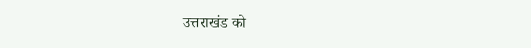उत्तराखंड को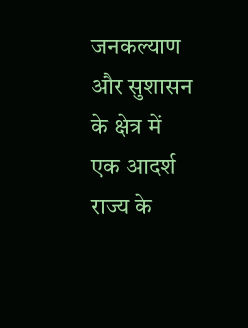जनकल्याण और सुशासन के क्षेत्र में एक आदर्श राज्य के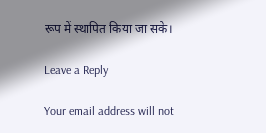रूप में स्थापित किया जा सके।

Leave a Reply

Your email address will not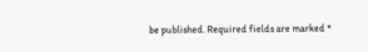be published. Required fields are marked *